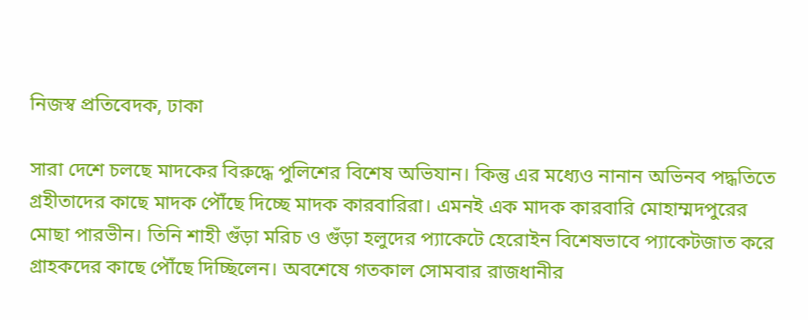নিজস্ব প্রতিবেদক, ঢাকা

সারা দেশে চলছে মাদকের বিরুদ্ধে পুলিশের বিশেষ অভিযান। কিন্তু এর মধ্যেও নানান অভিনব পদ্ধতিতে গ্রহীতাদের কাছে মাদক পৌঁছে দিচ্ছে মাদক কারবারিরা। এমনই এক মাদক কারবারি মোহাম্মদপুরের মোছা পারভীন। তিনি শাহী গুঁড়া মরিচ ও গুঁড়া হলুদের প্যাকেটে হেরোইন বিশেষভাবে প্যাকেটজাত করে গ্রাহকদের কাছে পৌঁছে দিচ্ছিলেন। অবশেষে গতকাল সোমবার রাজধানীর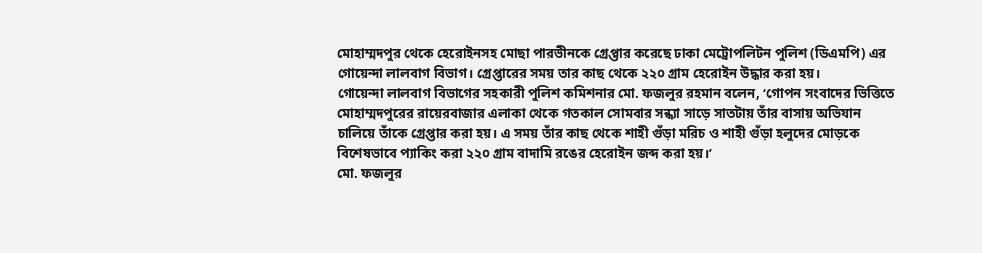মোহাম্মদপুর থেকে হেরোইনসহ মোছা পারভীনকে গ্রেপ্তার করেছে ঢাকা মেট্রোপলিটন পুলিশ (ডিএমপি) এর গোয়েন্দা লালবাগ বিভাগ। গ্রেপ্তারের সময় তার কাছ থেকে ২২০ গ্রাম হেরোইন উদ্ধার করা হয়।
গোয়েন্দা লালবাগ বিভাগের সহকারী পুলিশ কমিশনার মো. ফজলুর রহমান বলেন, ‘গোপন সংবাদের ভিত্তিতে মোহাম্মদপুরের রায়েরবাজার এলাকা থেকে গতকাল সোমবার সন্ধ্যা সাড়ে সাতটায় তাঁর বাসায় অভিযান চালিয়ে তাঁকে গ্রেপ্তার করা হয়। এ সময় তাঁর কাছ থেকে শাহী গুঁড়া মরিচ ও শাহী গুঁড়া হলুদের মোড়কে বিশেষভাবে প্যাকিং করা ২২০ গ্রাম বাদামি রঙের হেরোইন জব্দ করা হয়।’
মো. ফজলুর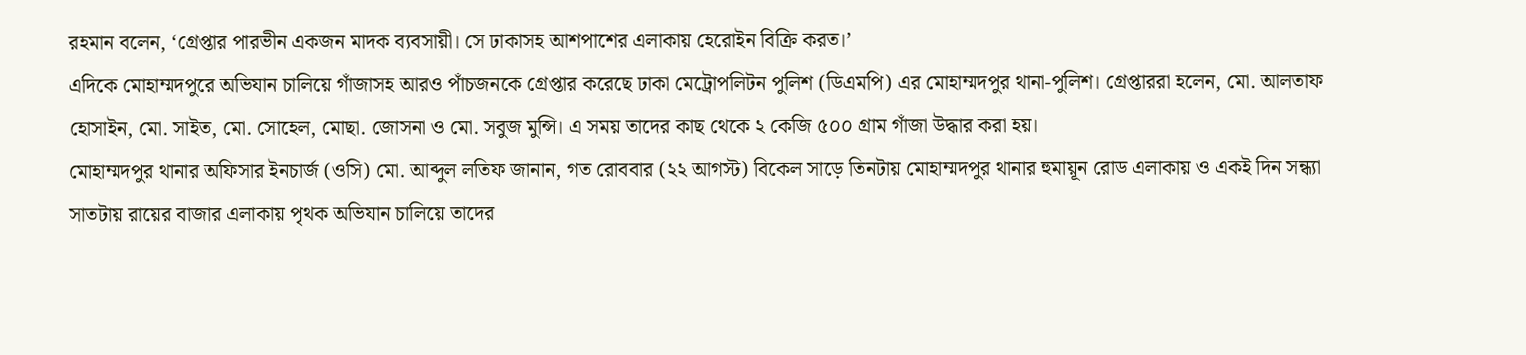রহমান বলেন, ‘গ্রেপ্তার পারভীন একজন মাদক ব্যবসায়ী। সে ঢাকাসহ আশপাশের এলাকায় হেরোইন বিক্রি করত।’
এদিকে মোহাম্মদপুরে অভিযান চালিয়ে গাঁজাসহ আরও পাঁচজনকে গ্রেপ্তার করেছে ঢাকা মেট্রোপলিটন পুলিশ (ডিএমপি) এর মোহাম্মদপুর থানা-পুলিশ। গ্রেপ্তাররা হলেন, মো. আলতাফ হোসাইন, মো. সাইত, মো. সোহেল, মোছা. জোসনা ও মো. সবুজ মুন্সি। এ সময় তাদের কাছ থেকে ২ কেজি ৫০০ গ্রাম গাঁজা উদ্ধার করা হয়।
মোহাম্মদপুর থানার অফিসার ইনচার্জ (ওসি) মো. আব্দুল লতিফ জানান, গত রোববার (২২ আগস্ট) বিকেল সাড়ে তিনটায় মোহাম্মদপুর থানার হুমায়ূন রোড এলাকায় ও একই দিন সন্ধ্যা সাতটায় রায়ের বাজার এলাকায় পৃথক অভিযান চালিয়ে তাদের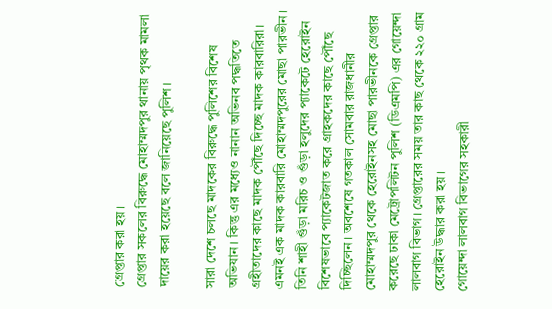গ্রেপ্তার করা হয়।
গ্রেপ্তার সকলের বিরুদ্ধে মোহাম্মদপুর থানায় পৃথক মামলা দায়ের করা হয়েছে বলে জানিয়েছে পুলিশ।

সারা দেশে চলছে মাদকের বিরুদ্ধে পুলিশের বিশেষ অভিযান। কিন্তু এর মধ্যেও নানান অভিনব পদ্ধতিতে গ্রহীতাদের কাছে মাদক পৌঁছে দিচ্ছে মাদক কারবারিরা। এমনই এক মাদক কারবারি মোহাম্মদপুরের মোছা পারভীন। তিনি শাহী গুঁড়া মরিচ ও গুঁড়া হলুদের প্যাকেটে হেরোইন বিশেষভাবে প্যাকেটজাত করে গ্রাহকদের কাছে পৌঁছে দিচ্ছিলেন। অবশেষে গতকাল সোমবার রাজধানীর মোহাম্মদপুর থেকে হেরোইনসহ মোছা পারভীনকে গ্রেপ্তার করেছে ঢাকা মেট্রোপলিটন পুলিশ (ডিএমপি) এর গোয়েন্দা লালবাগ বিভাগ। গ্রেপ্তারের সময় তার কাছ থেকে ২২০ গ্রাম হেরোইন উদ্ধার করা হয়।
গোয়েন্দা লালবাগ বিভাগের সহকারী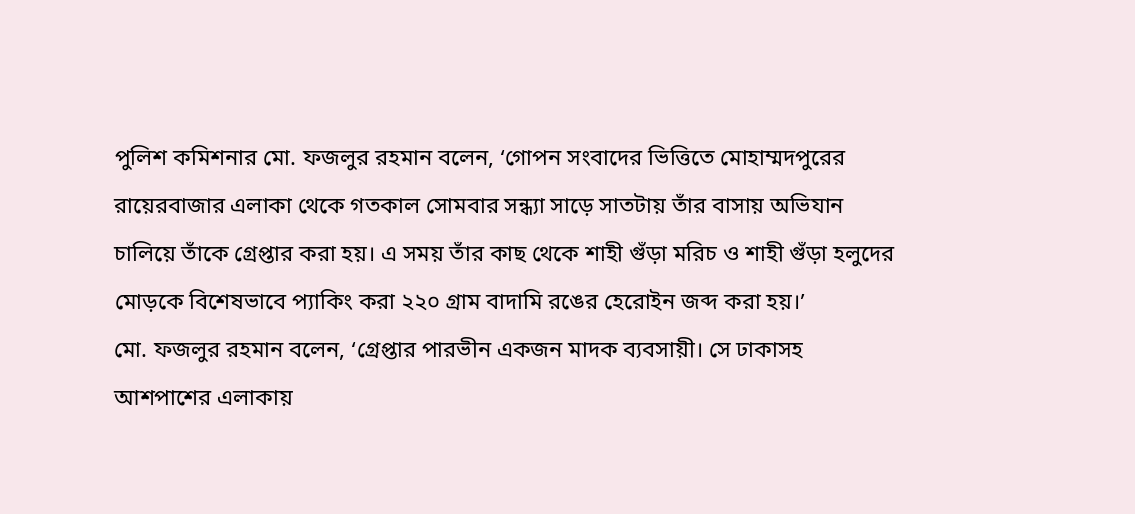পুলিশ কমিশনার মো. ফজলুর রহমান বলেন, ‘গোপন সংবাদের ভিত্তিতে মোহাম্মদপুরের রায়েরবাজার এলাকা থেকে গতকাল সোমবার সন্ধ্যা সাড়ে সাতটায় তাঁর বাসায় অভিযান চালিয়ে তাঁকে গ্রেপ্তার করা হয়। এ সময় তাঁর কাছ থেকে শাহী গুঁড়া মরিচ ও শাহী গুঁড়া হলুদের মোড়কে বিশেষভাবে প্যাকিং করা ২২০ গ্রাম বাদামি রঙের হেরোইন জব্দ করা হয়।’
মো. ফজলুর রহমান বলেন, ‘গ্রেপ্তার পারভীন একজন মাদক ব্যবসায়ী। সে ঢাকাসহ আশপাশের এলাকায়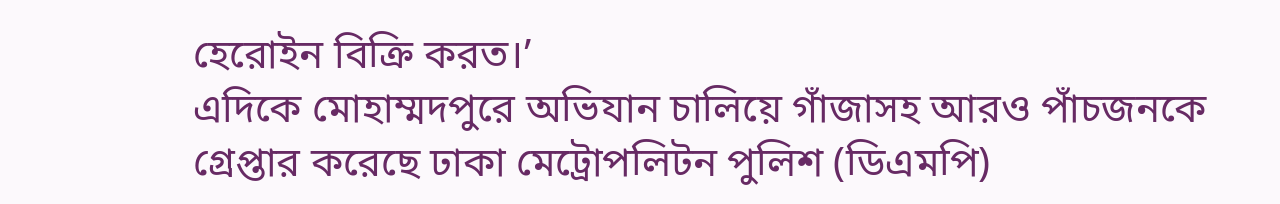হেরোইন বিক্রি করত।’
এদিকে মোহাম্মদপুরে অভিযান চালিয়ে গাঁজাসহ আরও পাঁচজনকে গ্রেপ্তার করেছে ঢাকা মেট্রোপলিটন পুলিশ (ডিএমপি)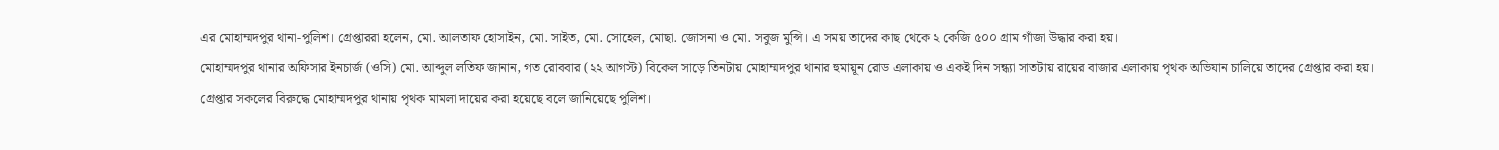এর মোহাম্মদপুর থানা-পুলিশ। গ্রেপ্তাররা হলেন, মো. আলতাফ হোসাইন, মো. সাইত, মো. সোহেল, মোছা. জোসনা ও মো. সবুজ মুন্সি। এ সময় তাদের কাছ থেকে ২ কেজি ৫০০ গ্রাম গাঁজা উদ্ধার করা হয়।
মোহাম্মদপুর থানার অফিসার ইনচার্জ (ওসি) মো. আব্দুল লতিফ জানান, গত রোববার (২২ আগস্ট) বিকেল সাড়ে তিনটায় মোহাম্মদপুর থানার হুমায়ূন রোড এলাকায় ও একই দিন সন্ধ্যা সাতটায় রায়ের বাজার এলাকায় পৃথক অভিযান চালিয়ে তাদের গ্রেপ্তার করা হয়।
গ্রেপ্তার সকলের বিরুদ্ধে মোহাম্মদপুর থানায় পৃথক মামলা দায়ের করা হয়েছে বলে জানিয়েছে পুলিশ।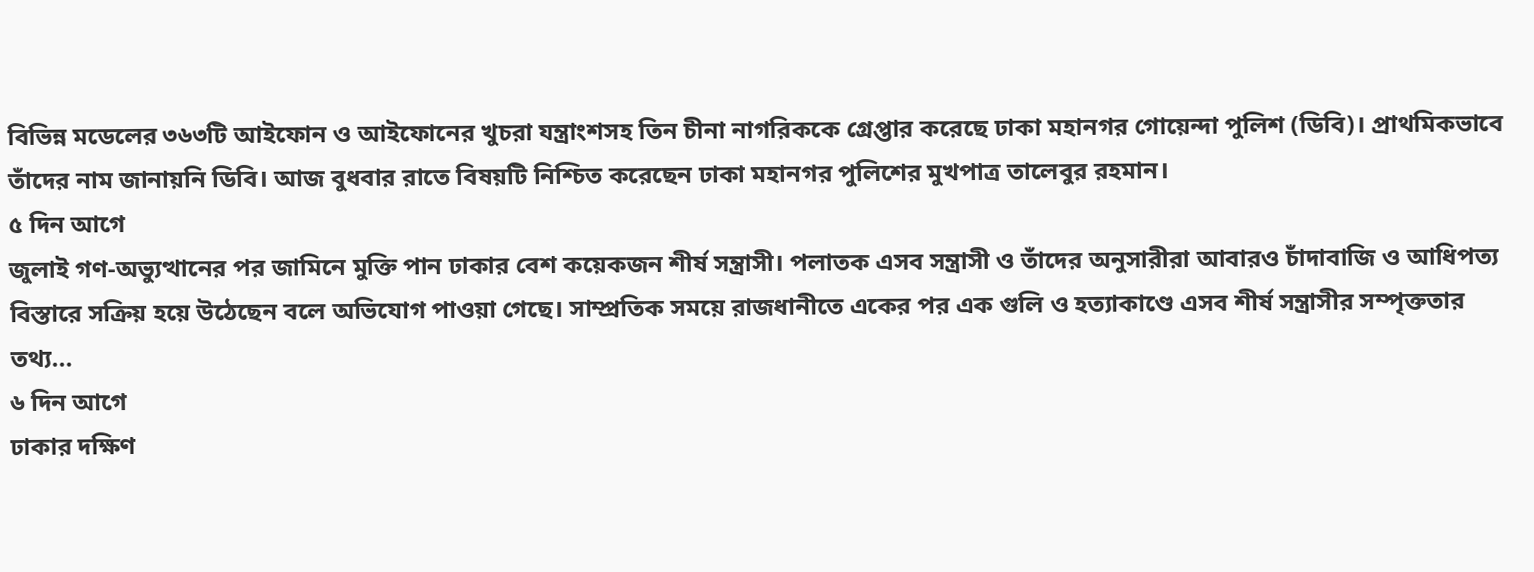বিভিন্ন মডেলের ৩৬৩টি আইফোন ও আইফোনের খুচরা যন্ত্রাংশসহ তিন চীনা নাগরিককে গ্রেপ্তার করেছে ঢাকা মহানগর গোয়েন্দা পুলিশ (ডিবি)। প্রাথমিকভাবে তাঁদের নাম জানায়নি ডিবি। আজ বুধবার রাতে বিষয়টি নিশ্চিত করেছেন ঢাকা মহানগর পুলিশের মুখপাত্র তালেবুর রহমান।
৫ দিন আগে
জুলাই গণ-অভ্যুত্থানের পর জামিনে মুক্তি পান ঢাকার বেশ কয়েকজন শীর্ষ সন্ত্রাসী। পলাতক এসব সন্ত্রাসী ও তাঁদের অনুসারীরা আবারও চাঁদাবাজি ও আধিপত্য বিস্তারে সক্রিয় হয়ে উঠেছেন বলে অভিযোগ পাওয়া গেছে। সাম্প্রতিক সময়ে রাজধানীতে একের পর এক গুলি ও হত্যাকাণ্ডে এসব শীর্ষ সন্ত্রাসীর সম্পৃক্ততার তথ্য...
৬ দিন আগে
ঢাকার দক্ষিণ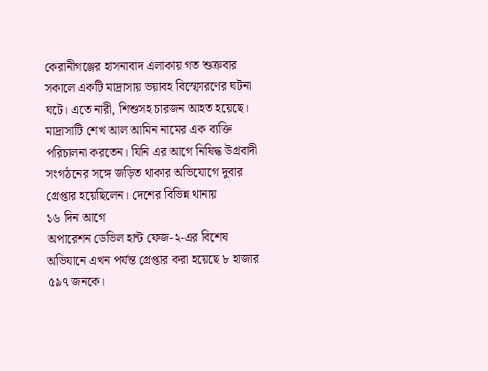কেরানীগঞ্জের হাসনাবাদ এলাকায় গত শুক্রবার সকালে একটি মাদ্রাসায় ভয়াবহ বিস্ফোরণের ঘটনা ঘটে। এতে নারী, শিশুসহ চারজন আহত হয়েছে। মাদ্রাসাটি শেখ আল আমিন নামের এক ব্যক্তি পরিচালনা করতেন। যিনি এর আগে নিষিদ্ধ উগ্রবাদী সংগঠনের সঙ্গে জড়িত থাকার অভিযোগে দুবার গ্রেপ্তার হয়েছিলেন। দেশের বিভিন্ন থানায়
১৬ দিন আগে
অপারেশন ডেভিল হান্ট ফেজ-২-এর বিশেষ অভিযানে এখন পর্যন্ত গ্রেপ্তার করা হয়েছে ৮ হাজার ৫৯৭ জনকে।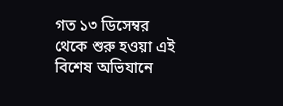গত ১৩ ডিসেম্বর থেকে শুরু হওয়া এই বিশেষ অভিযানে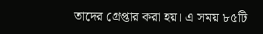তাদের গ্রেপ্তার করা হয়। এ সময় ৮৫টি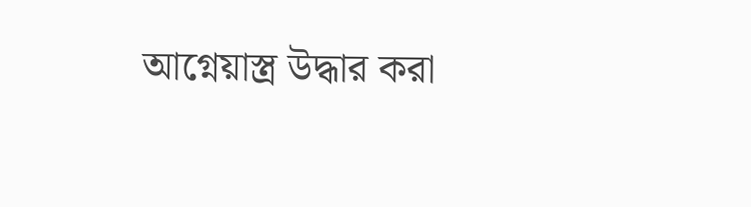আগ্নেয়াস্ত্র উদ্ধার করা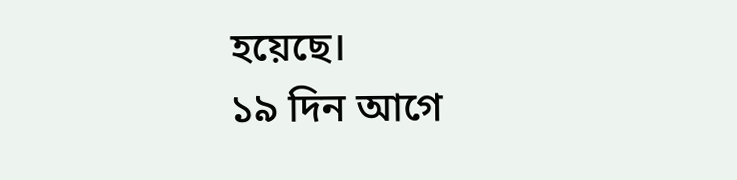হয়েছে।
১৯ দিন আগে